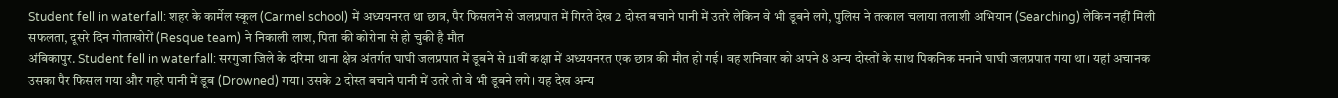Student fell in waterfall: शहर के कार्मेल स्कूल (Carmel school) में अध्ययनरत था छात्र, पैर फिसलने से जलप्रपात में गिरते देख 2 दोस्त बचाने पानी में उतरे लेकिन वे भी डूबने लगे, पुलिस ने तत्काल चलाया तलाशी अभियान (Searching) लेकिन नहीं मिली सफलता, दूसरे दिन गोताखोरों (Resque team) ने निकाली लाश, पिता की कोरोना से हो चुकी है मौत
अंबिकापुर. Student fell in waterfall: सरगुजा जिले के दरिमा थाना क्षेत्र अंतर्गत घाघी जलप्रपात में डूबने से 11वीं कक्षा में अध्ययनरत एक छात्र की मौत हो गई। वह शनिवार को अपने 8 अन्य दोस्तों के साथ पिकनिक मनाने घाघी जलप्रपात गया था। यहां अचानक उसका पैर फिसल गया और गहरे पानी में डूब (Drowned) गया। उसके 2 दोस्त बचाने पानी में उतरे तो वे भी डूबने लगे। यह देख अन्य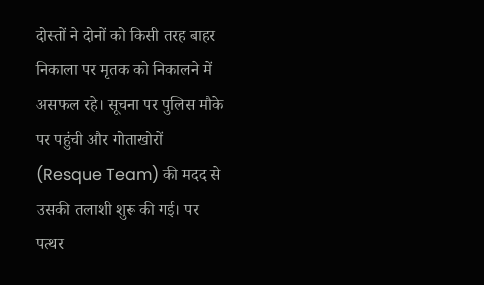दोस्तों ने दोनों को किसी तरह बाहर निकाला पर मृतक को निकालने में असफल रहे। सूचना पर पुलिस मौके पर पहुंची और गोताखोरों (Resque Team) की मदद से उसकी तलाशी शुरू की गई। पर पत्थर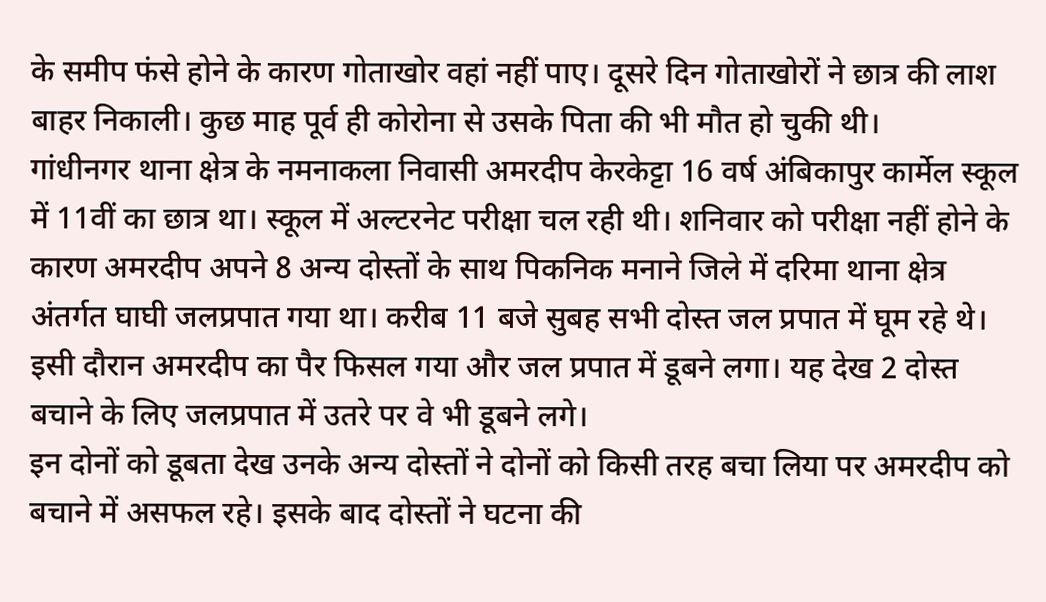के समीप फंसे होने के कारण गोताखोर वहां नहीं पाए। दूसरे दिन गोताखोरों ने छात्र की लाश बाहर निकाली। कुछ माह पूर्व ही कोरोना से उसके पिता की भी मौत हो चुकी थी।
गांधीनगर थाना क्षेत्र के नमनाकला निवासी अमरदीप केरकेट्टा 16 वर्ष अंबिकापुर कार्मेल स्कूल में 11वीं का छात्र था। स्कूल में अल्टरनेट परीक्षा चल रही थी। शनिवार को परीक्षा नहीं होने के कारण अमरदीप अपने 8 अन्य दोस्तों के साथ पिकनिक मनाने जिले में दरिमा थाना क्षेत्र अंतर्गत घाघी जलप्रपात गया था। करीब 11 बजे सुबह सभी दोस्त जल प्रपात में घूम रहे थे। इसी दौरान अमरदीप का पैर फिसल गया और जल प्रपात में डूबने लगा। यह देख 2 दोस्त बचाने के लिए जलप्रपात में उतरे पर वे भी डूबने लगे।
इन दोनों को डूबता देख उनके अन्य दोस्तों ने दोनों को किसी तरह बचा लिया पर अमरदीप को बचाने में असफल रहे। इसके बाद दोस्तों ने घटना की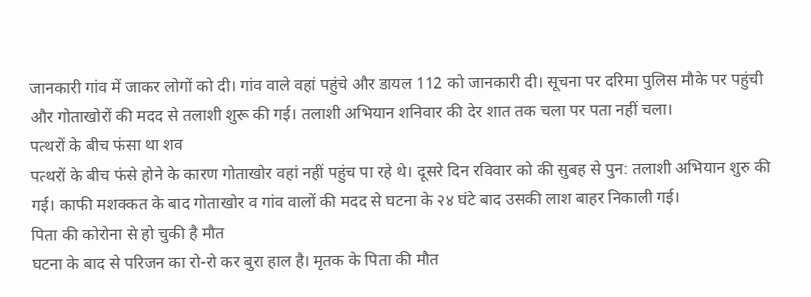जानकारी गांव में जाकर लोगों को दी। गांव वाले वहां पहुंचे और डायल 112 को जानकारी दी। सूचना पर दरिमा पुलिस मौके पर पहुंची और गोताखोरों की मदद से तलाशी शुरू की गई। तलाशी अभियान शनिवार की देर शात तक चला पर पता नहीं चला।
पत्थरों के बीच फंसा था शव
पत्थरों के बीच फंसे होने के कारण गोताखोर वहां नहीं पहुंच पा रहे थे। दूसरे दिन रविवार को की सुबह से पुन: तलाशी अभियान शुरु की गई। काफी मशक्कत के बाद गोताखोर व गांव वालों की मदद से घटना के २४ घंटे बाद उसकी लाश बाहर निकाली गई।
पिता की कोरोना से हो चुकी है मौत
घटना के बाद से परिजन का रो-रो कर बुरा हाल है। मृतक के पिता की मौत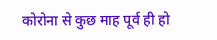कोरोना से कुछ माह पूर्व ही हो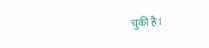चुकी है।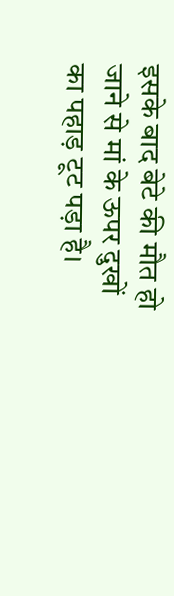इसके बाद बेटे की मौत हो जाने से मां के ऊपर दुखों का पहाड़ टूट पड़ा है।